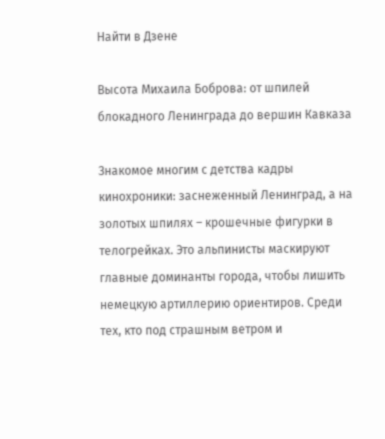Найти в Дзене

Высота Михаила Боброва: от шпилей блокадного Ленинграда до вершин Кавказа

Знакомое многим с детства кадры кинохроники: заснеженный Ленинград, а на золотых шпилях – крошечные фигурки в телогрейках. Это альпинисты маскируют главные доминанты города, чтобы лишить немецкую артиллерию ориентиров. Среди тех, кто под страшным ветром и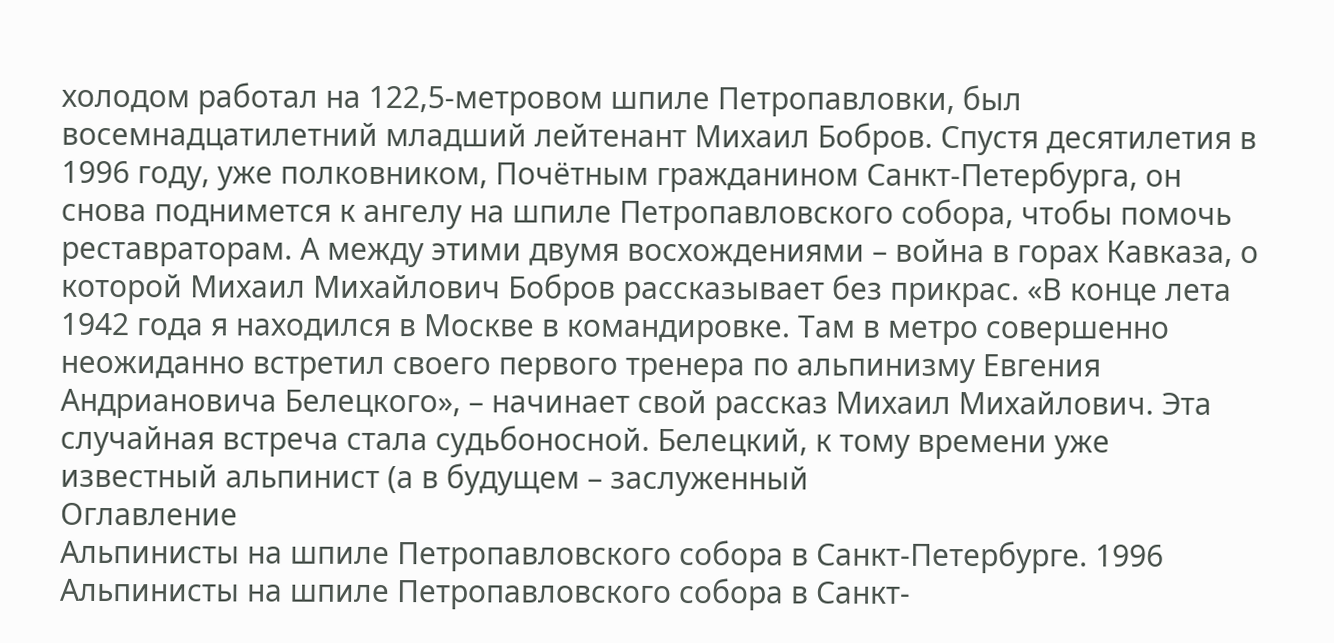холодом работал на 122,5-метровом шпиле Петропавловки, был восемнадцатилетний младший лейтенант Михаил Бобров. Спустя десятилетия в 1996 году, уже полковником, Почётным гражданином Санкт-Петербурга, он снова поднимется к ангелу на шпиле Петропавловского собора, чтобы помочь реставраторам. А между этими двумя восхождениями – война в горах Кавказа, о которой Михаил Михайлович Бобров рассказывает без прикрас. «В конце лета 1942 года я находился в Москве в командировке. Там в метро совершенно неожиданно встретил своего первого тренера по альпинизму Евгения Андриановича Белецкого», – начинает свой рассказ Михаил Михайлович. Эта случайная встреча стала судьбоносной. Белецкий, к тому времени уже известный альпинист (а в будущем – заслуженный
Оглавление
Альпинисты на шпиле Петропавловского собора в Санкт-Петербурге. 1996
Альпинисты на шпиле Петропавловского собора в Санкт-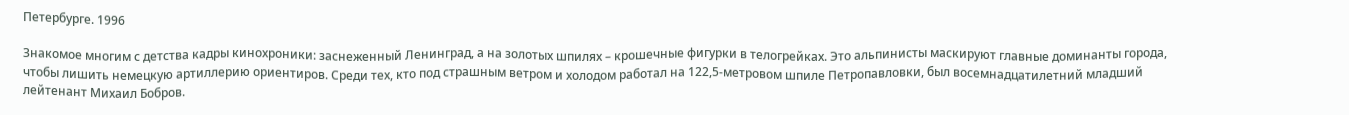Петербурге. 1996

Знакомое многим с детства кадры кинохроники: заснеженный Ленинград, а на золотых шпилях – крошечные фигурки в телогрейках. Это альпинисты маскируют главные доминанты города, чтобы лишить немецкую артиллерию ориентиров. Среди тех, кто под страшным ветром и холодом работал на 122,5-метровом шпиле Петропавловки, был восемнадцатилетний младший лейтенант Михаил Бобров.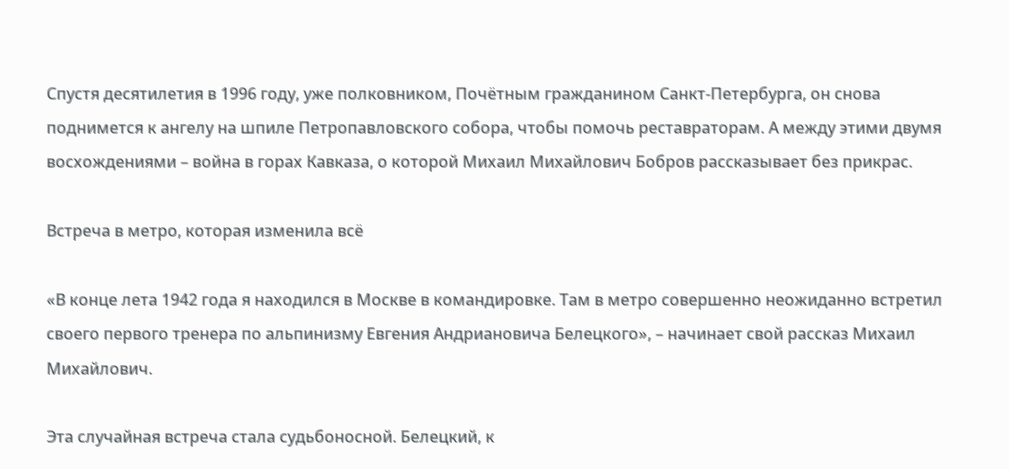Спустя десятилетия в 1996 году, уже полковником, Почётным гражданином Санкт-Петербурга, он снова поднимется к ангелу на шпиле Петропавловского собора, чтобы помочь реставраторам. А между этими двумя восхождениями – война в горах Кавказа, о которой Михаил Михайлович Бобров рассказывает без прикрас.

Встреча в метро, которая изменила всё

«В конце лета 1942 года я находился в Москве в командировке. Там в метро совершенно неожиданно встретил своего первого тренера по альпинизму Евгения Андриановича Белецкого», – начинает свой рассказ Михаил Михайлович.

Эта случайная встреча стала судьбоносной. Белецкий, к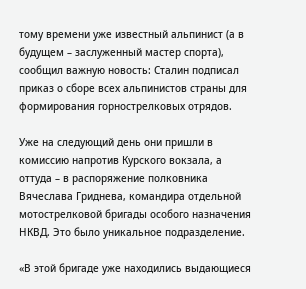тому времени уже известный альпинист (а в будущем – заслуженный мастер спорта), сообщил важную новость: Сталин подписал приказ о сборе всех альпинистов страны для формирования горнострелковых отрядов.

Уже на следующий день они пришли в комиссию напротив Курского вокзала, а оттуда – в распоряжение полковника Вячеслава Гриднева, командира отдельной мотострелковой бригады особого назначения НКВД. Это было уникальное подразделение.

«В этой бригаде уже находились выдающиеся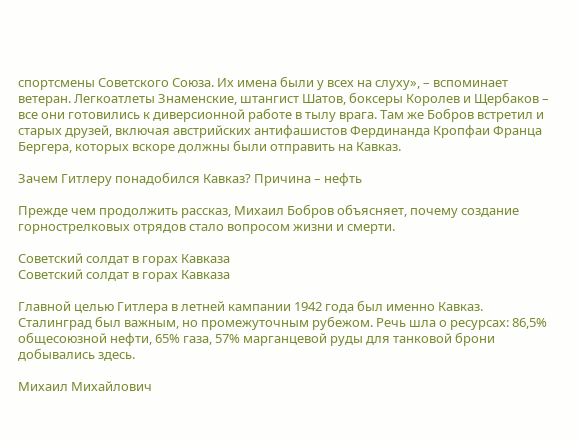спортсмены Советского Союза. Их имена были у всех на слуху», – вспоминает ветеран. Легкоатлеты Знаменские, штангист Шатов, боксеры Королев и Щербаков – все они готовились к диверсионной работе в тылу врага. Там же Бобров встретил и старых друзей, включая австрийских антифашистов Фердинанда Кропфаи Франца Бергера, которых вскоре должны были отправить на Кавказ.

Зачем Гитлеру понадобился Кавказ? Причина – нефть

Прежде чем продолжить рассказ, Михаил Бобров объясняет, почему создание горнострелковых отрядов стало вопросом жизни и смерти.

Советский солдат в горах Кавказа
Советский солдат в горах Кавказа

Главной целью Гитлера в летней кампании 1942 года был именно Кавказ. Сталинград был важным, но промежуточным рубежом. Речь шла о ресурсах: 86,5% общесоюзной нефти, 65% газа, 57% марганцевой руды для танковой брони добывались здесь.

Михаил Михайлович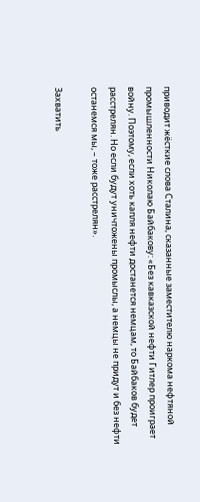приводит жёсткие слова Сталина, сказанные заместителю наркома нефтяной промышленности Николаю Байбакову: «Без кавказской нефти Гитлер проиграет войну. Поэтому, если хоть капля нефти достанется немцам, то Байбаков будет расстрелян. Но если будут уничтожены промыслы, а немцы не придут и без нефти останемся мы, – тоже расстрелян».

Захватить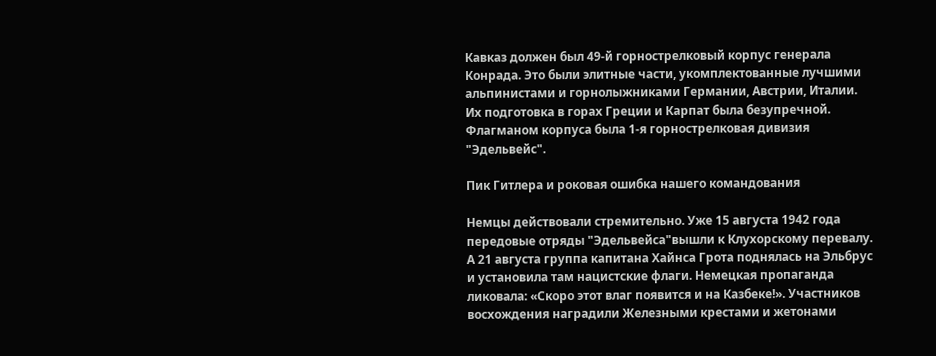Кавказ должен был 49-й горнострелковый корпус генерала Конрада. Это были элитные части, укомплектованные лучшими альпинистами и горнолыжниками Германии, Австрии, Италии. Их подготовка в горах Греции и Карпат была безупречной. Флагманом корпуса была 1-я горнострелковая дивизия "Эдельвейс".

Пик Гитлера и роковая ошибка нашего командования

Немцы действовали стремительно. Уже 15 августа 1942 года передовые отряды "Эдельвейса"вышли к Клухорскому перевалу. А 21 августа группа капитана Хайнса Грота поднялась на Эльбрус и установила там нацистские флаги. Немецкая пропаганда ликовала: «Скоро этот влаг появится и на Казбеке!». Участников восхождения наградили Железными крестами и жетонами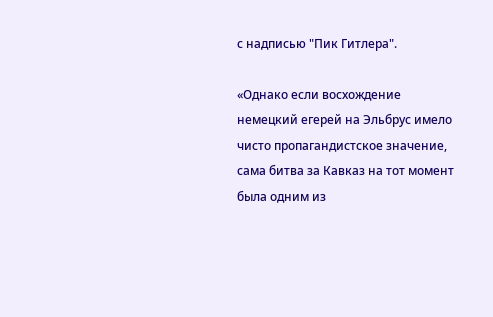с надписью "Пик Гитлера".

«Однако если восхождение немецкий егерей на Эльбрус имело чисто пропагандистское значение, сама битва за Кавказ на тот момент была одним из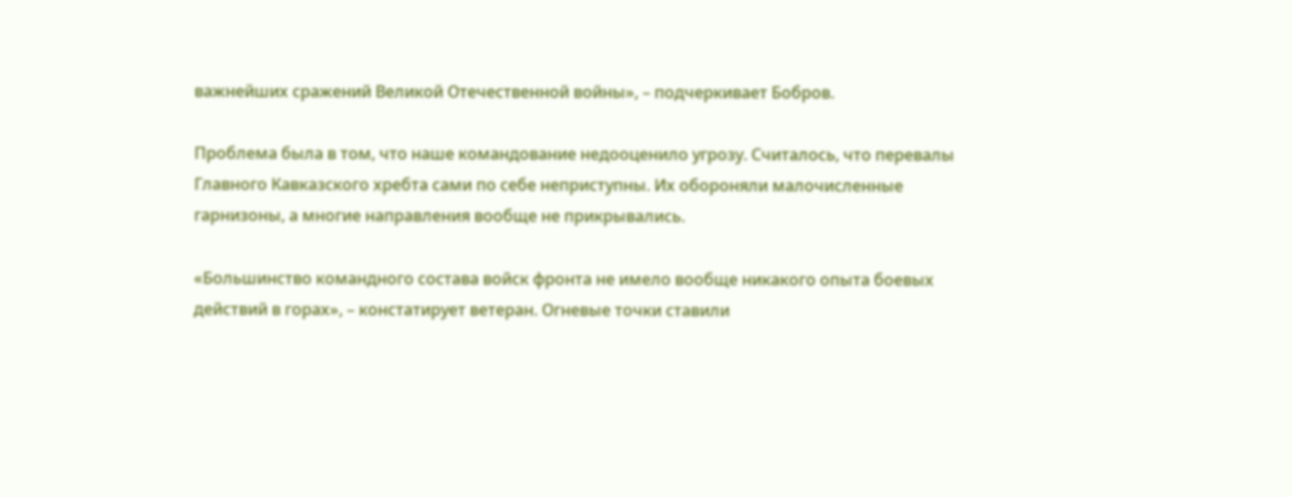важнейших сражений Великой Отечественной войны», – подчеркивает Бобров.

Проблема была в том, что наше командование недооценило угрозу. Считалось, что перевалы Главного Кавказского хребта сами по себе неприступны. Их обороняли малочисленные гарнизоны, а многие направления вообще не прикрывались.

«Большинство командного состава войск фронта не имело вообще никакого опыта боевых действий в горах», – констатирует ветеран. Огневые точки ставили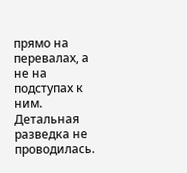прямо на перевалах, а не на подступах к ним. Детальная разведка не проводилась.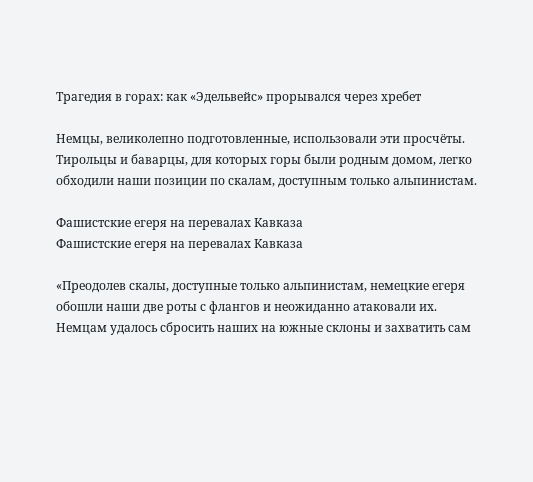Трагедия в горах: как «Эдельвейс» прорывался через хребет

Немцы, великолепно подготовленные, использовали эти просчёты. Тирольцы и баварцы, для которых горы были родным домом, легко обходили наши позиции по скалам, доступным только альпинистам.

Фашистские егеря на перевалах Кавказа
Фашистские егеря на перевалах Кавказа

«Преодолев скалы, доступные только альпинистам, немецкие егеря обошли наши две роты с флангов и неожиданно атаковали их. Немцам удалось сбросить наших на южные склоны и захватить сам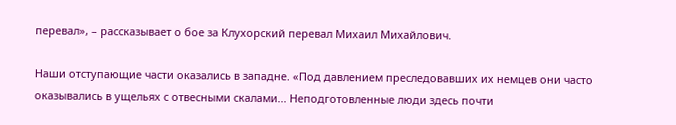перевал», – рассказывает о бое за Клухорский перевал Михаил Михайлович.

Наши отступающие части оказались в западне. «Под давлением преследовавших их немцев они часто оказывались в ущельях с отвесными скалами... Неподготовленные люди здесь почти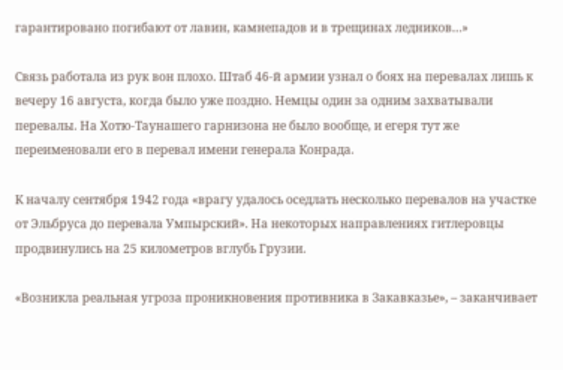гарантировано погибают от лавин, камнепадов и в трещинах ледников…»

Связь работала из рук вон плохо. Штаб 46-й армии узнал о боях на перевалах лишь к вечеру 16 августа, когда было уже поздно. Немцы один за одним захватывали перевалы. На Хотю-Таунашего гарнизона не было вообще, и егеря тут же переименовали его в перевал имени генерала Конрада.

К началу сентября 1942 года «врагу удалось оседлать несколько перевалов на участке от Эльбруса до перевала Умпырский». На некоторых направлениях гитлеровцы продвинулись на 25 километров вглубь Грузии.

«Возникла реальная угроза проникновения противника в Закавказье», – заканчивает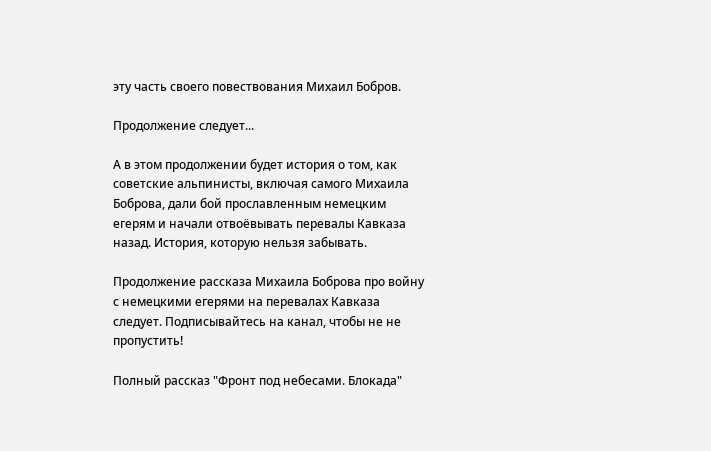эту часть своего повествования Михаил Бобров.

Продолжение следует...

А в этом продолжении будет история о том, как советские альпинисты, включая самого Михаила Боброва, дали бой прославленным немецким егерям и начали отвоёвывать перевалы Кавказа назад. История, которую нельзя забывать.

Продолжение рассказа Михаила Боброва про войну с немецкими егерями на перевалах Кавказа следует. Подписывайтесь на канал, чтобы не не пропустить!

Полный рассказ "Фронт под небесами. Блокада"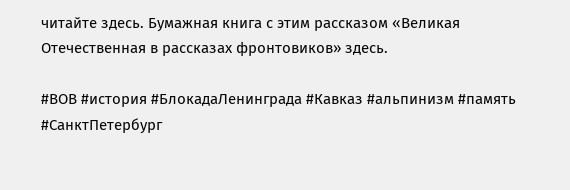читайте здесь. Бумажная книга с этим рассказом «Великая Отечественная в рассказах фронтовиков» здесь.

#ВОВ #история #БлокадаЛенинграда #Кавказ #альпинизм #память #СанктПетербург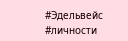#Эдельвейс #личности